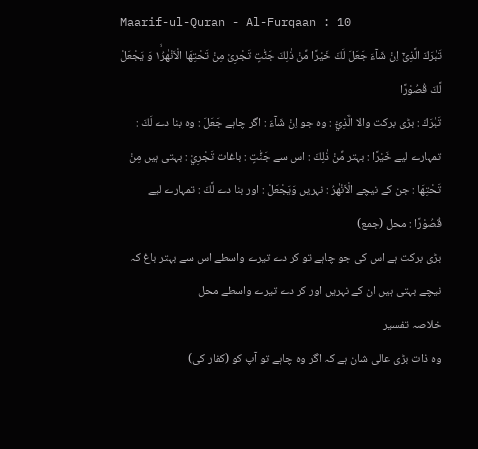Maarif-ul-Quran - Al-Furqaan : 10
تَبٰرَكَ الَّذِیْۤ اِنْ شَآءَ جَعَلَ لَكَ خَیْرًا مِّنْ ذٰلِكَ جَنّٰتٍ تَجْرِیْ مِنْ تَحْتِهَا الْاَنْهٰرُ١ۙ وَ یَجْعَلْ لَّكَ قُصُوْرًا
تَبٰرَكَ : بڑی برکت والا الَّذِيْٓ : وہ جو اِنْ شَآءَ : اگر چاہے جَعَلَ : وہ بنا دے لَكَ : تمہارے لیے خَيْرًا : بہتر مِّنْ ذٰلِكَ : اس سے جَنّٰتٍ : باغات تَجْرِيْ : بہتی ہیں مِنْ تَحْتِهَا : جن کے نیچے الْاَنْهٰرُ : نہریں وَيَجْعَلْ : اور بنا دے لَّكَ : تمہارے لیے قُصُوْرًا : محل (جمع)
بڑی برکت ہے اس کی جو چاہے تو کر دے تیرے واسطے اس سے بہتر باغ کہ نیچے بہتی ہیں ان کے نہریں اور کر دے تیرے واسطے محل
خلاصہ تفسیر
وہ ذات بڑی عالی شان ہے کہ اگر وہ چاہے تو آپ کو (کفار کی)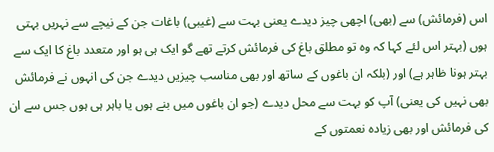اس (فرمائش) سے (بھی) اچھی چیز دیدے یعنی بہت سے (غیبی) باغات جن کے نیچے سے نہریں بہتی ہوں (بہتر اس لئے کہا کہ وہ تو مطلق باغ کی فرمائش کرتے تھے گو ایک ہی ہو اور متعدد باغ کا ایک سے بہتر ہونا ظاہر ہے) اور (بلکہ ان باغوں کے ساتھ اور بھی مناسب چیزیں دیدے جن کی انہوں نے فرمائش بھی نہیں کی یعنی) آپ کو بہت سے محل دیدے (جو ان باغوں میں بنے ہوں یا باہر ہی ہوں جس سے ان کی فرمائش اور بھی زیادہ نعمتوں کے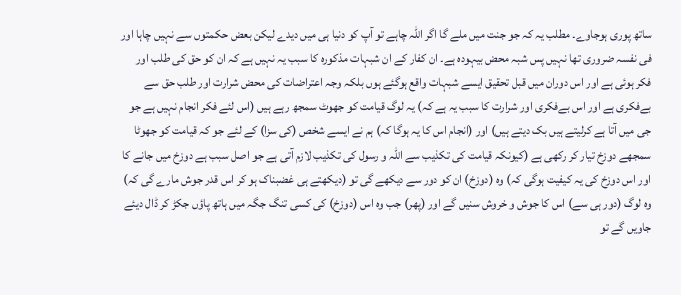ساتھ پوری ہوجاوے۔ مطلب یہ کہ جو جنت میں ملے گا اگر اللہ چاہے تو آپ کو دنیا ہی میں دیدے لیکن بعض حکمتوں سے نہیں چاہا اور فی نفسہ ضروری تھا نہیں پس شبہ محض بیہودہ ہے۔ ان کفار کے ان شبہات مذکورہ کا سبب یہ نہیں ہے کہ ان کو حق کی طلب اور فکر ہوئی ہے اور اس دوران میں قبل تحقیق ایسے شبہات واقع ہوگئے ہوں بلکہ وجہ اعتراضات کی محض شرارت اور طلب حق سے بےفکری ہے اور اس بےفکری اور شرارت کا سبب یہ ہے کہ) یہ لوگ قیامت کو جھوٹ سمجھ رہے ہیں (اس لئے فکر انجام نہیں ہے جو جی میں آتا ہے کرلیتے ہیں بک دیتے ہیں) اور (انجام اس کا یہ ہوگا کہ) ہم نے ایسے شخص (کی سزا) کے لئے جو کہ قیامت کو جھوٹا سمجھے دوزخ تیار کر رکھی ہے (کیونکہ قیامت کی تکذیب سے اللہ و رسول کی تکذیب لازم آتی ہے جو اصل سبب ہے دوزخ میں جانے کا اور اس دوزخ کی یہ کیفیت ہوگی کہ) وہ (دوزخ) ان کو دور سے دیکھے گی تو (دیکھتے ہی غضبناک ہو کر اس قدر جوش مارے گی کہ) وہ لوگ (دور ہی سے) اس کا جوش و خروش سنیں گے اور (پھر) جب وہ اس (دوزخ) کی کسی تنگ جگہ میں ہاتھ پاؤں جکڑ کر ڈال دیئے جاویں گے تو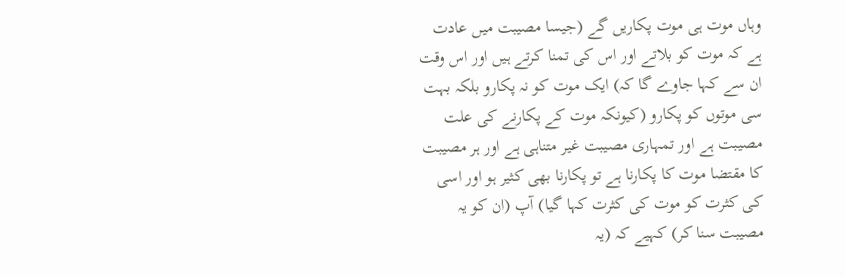وہاں موت ہی موت پکاریں گے (جیسا مصیبت میں عادت ہے کہ موت کو بلاتے اور اس کی تمنا کرتے ہیں اور اس وقت ان سے کہا جاوے گا کہ) ایک موت کو نہ پکارو بلکہ بہت سی موتوں کو پکارو (کیونکہ موت کے پکارنے کی علت مصیبت ہے اور تمہاری مصیبت غیر متناہی ہے اور ہر مصیبت کا مقتضا موت کا پکارنا ہے تو پکارنا بھی کثیر ہو اور اسی کی کثرت کو موت کی کثرت کہا گیا) آپ (ان کو یہ مصیبت سنا کر) کہیے کہ (یہ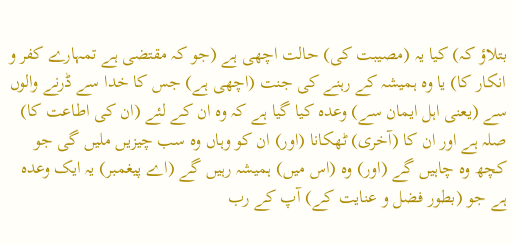بتلاؤ کہ) کیا یہ (مصیبت کی) حالت اچھی ہے (جو کہ مقتضی ہے تمہارے کفر و انکار کا) یا وہ ہمیشہ کے رہنے کی جنت (اچھی ہے) جس کا خدا سے ڈرنے والوں سے (یعنی اہل ایمان سے) وعدہ کیا گیا ہے کہ وہ ان کے لئے (ان کی اطاعت کا) صلہ ہے اور ان کا (آخری) ٹھکانا (اور) ان کو وہاں وہ سب چیزیں ملیں گی جو کچھ وہ چاہیں گے (اور) وہ (اس میں) ہمیشہ رہیں گے (اے پیغمبر) یہ ایک وعدہ ہے جو (بطور فضل و عنایت کے) آپ کے رب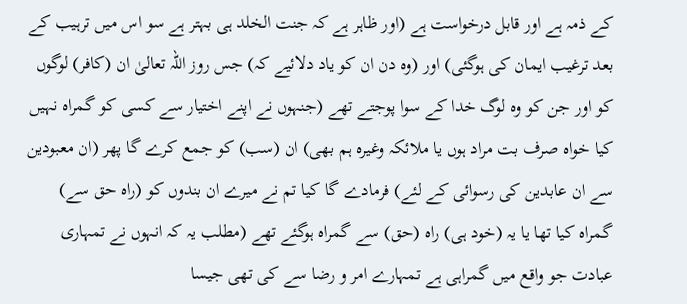کے ذمہ ہے اور قابل درخواست ہے (اور ظاہر ہے کہ جنت الخلد ہی بہتر ہے سو اس میں ترہیب کے بعد ترغیب ایمان کی ہوگئی) اور (وہ دن ان کو یاد دلائیے کہ) جس روز اللہ تعالیٰ ان (کافر) لوگوں کو اور جن کو وہ لوگ خدا کے سوا پوجتے تھے (جنہوں نے اپنے اختیار سے کسی کو گمراہ نہیں کیا خواہ صرف بت مراد ہوں یا ملائکہ وغیرہ ہم بھی) ان (سب) کو جمع کرے گا پھر (ان معبودین سے ان عابدین کی رسوائی کے لئے) فرمادے گا کیا تم نے میرے ان بندوں کو (راہ حق سے) گمراہ کیا تھا یا یہ (خود ہی) راہ (حق) سے گمراہ ہوگئے تھے (مطلب یہ کہ انہوں نے تمہاری عبادت جو واقع میں گمراہی ہے تمہارے امر و رضا سے کی تھی جیسا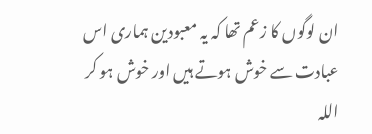ان لوگوں کا زعم تھا کہ یہ معبودین ہماری اس عبادت سے خوش ہوتے ہیں اور خوش ہو کر اللہ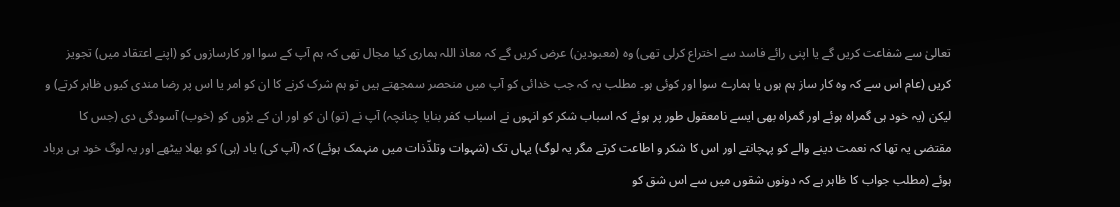تعالیٰ سے شفاعت کریں گے یا اپنی رائے فاسد سے اختراع کرلی تھی) وہ (معبودین) عرض کریں گے کہ معاذ اللہ ہماری کیا مجال تھی کہ ہم آپ کے سوا اور کارسازوں کو (اپنے اعتقاد میں) تجویز کریں (عام اس سے کہ وہ کار ساز ہم ہوں یا ہمارے سوا اور کوئی ہو۔ مطلب یہ کہ جب خدائی کو آپ میں منحصر سمجھتے ہیں تو ہم شرک کرنے کا ان کو امر یا اس پر رضا مندی کیوں ظاہر کرتے) و لیکن (یہ خود ہی گمراہ ہوئے اور گمراہ بھی ایسے نامعقول طور پر ہوئے کہ اسباب شکر کو انہوں نے اسباب کفر بنایا چنانچہ) آپ نے (تو) ان کو اور ان کے بڑوں کو (خوب) آسودگی دی (جس کا مقتضی یہ تھا کہ نعمت دینے والے کو پہچانتے اور اس کا شکر و اطاعت کرتے مگر یہ لوگ) یہاں تک (شہوات وتلذّذات میں منہمک ہوئے) کہ (آپ کی) یاد (ہی) کو بھلا بیٹھے اور یہ لوگ خود ہی برباد ہوئے (مطلب جواب کا ظاہر ہے کہ دونوں شقوں میں سے اس شق کو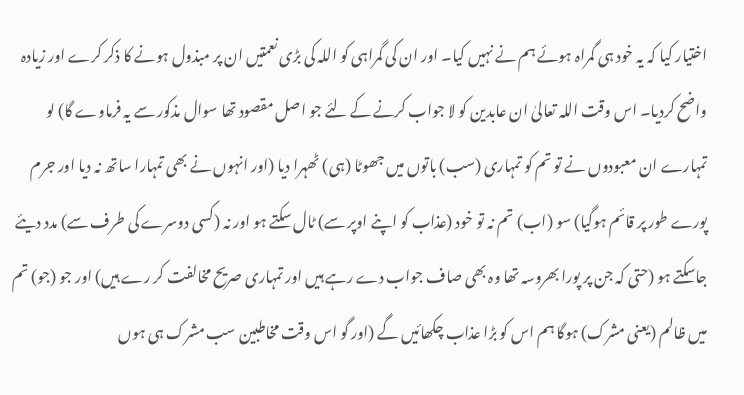اختیار کیا کہ یہ خود ہی گمراہ ہوئے ہم نے نہیں کیا۔ اور ان کی گمراہی کو اللہ کی بڑی نعمتیں ان پر مبذول ہونے کا ذکر کرے اور زیادہ واضح کردیا۔ اس وقت اللہ تعالیٰ ان عابدین کو لا جواب کرنے کے لئے جو اصل مقصود تھا سوال مذکور سے یہ فرماوے گا) لو تمہارے ان معبودوں نے تو تم کو تمہاری (سب) باتوں میں جھوٹا (ہی) ٹھہرا دیا (اور انہوں نے بھی تمہارا ساتھ نہ دیا اور جرم پورے طور پر قائم ہوگیا) سو (اب) تم نہ تو خود (عذاب کو اپنے اوپر سے) ٹال سکتے ہو اور نہ (کسی دوسرے کی طرف سے) مدد دیئے جاسکتے ہو (حتی کہ جن پر پورا بھروسہ تھا وہ بھی صاف جواب دے رہے ہیں اور تمہاری صریح مخالفت کر رے ہیں) اور جو (جو) تم میں ظالم (یعنی مشرک) ہوگا ہم اس کو بڑا عذاب چکھائیں گے (اور گو اس وقت مخاطبین سب مشرک ہی ہوں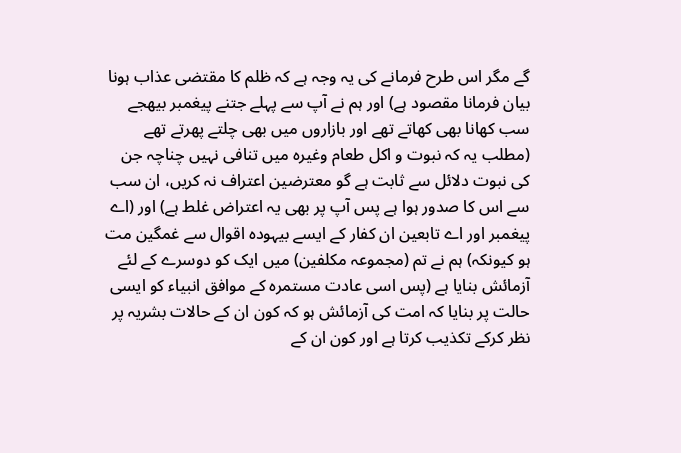گے مگر اس طرح فرمانے کی یہ وجہ ہے کہ ظلم کا مقتضی عذاب ہونا بیان فرمانا مقصود ہے) اور ہم نے آپ سے پہلے جتنے پیغمبر بیھجے سب کھانا بھی کھاتے تھے اور بازاروں میں بھی چلتے پھرتے تھے (مطلب یہ کہ نبوت و اکل طعام وغیرہ میں تنافی نہیں چناچہ جن کی نبوت دلائل سے ثابت ہے گو معترضین اعتراف نہ کریں، ان سب سے اس کا صدور ہوا ہے پس آپ پر بھی یہ اعتراض غلط ہے) اور (اے پیغمبر اور اے تابعین ان کفار کے ایسے بیہودہ اقوال سے غمگین مت ہو کیونکہ) ہم نے تم (مجموعہ مکلفین) میں ایک کو دوسرے کے لئے آزمائش بنایا ہے (پس اسی عادت مستمرہ کے موافق انبیاء کو ایسی حالت پر بنایا کہ امت کی آزمائش ہو کہ کون ان کے حالات بشریہ پر نظر کرکے تکذیب کرتا ہے اور کون ان کے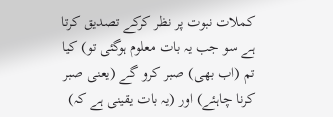کملات نبوت پر نظر کرکے تصدیق کرتا ہے سو جب یہ بات معلوم ہوگئی تو) کیا تم (اب بھی) صبر کرو گے (یعنی صبر کرنا چاہئے) اور (یہ بات یقینی ہے کہ)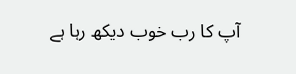آپ کا رب خوب دیکھ رہا ہے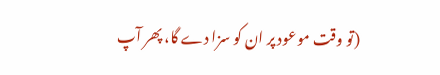(تو وقت موعود پر ان کو سزا دے گا، پھر آپ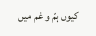کیوں ہمّ و غم میں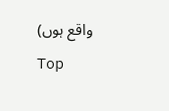واقع ہوں)
Top